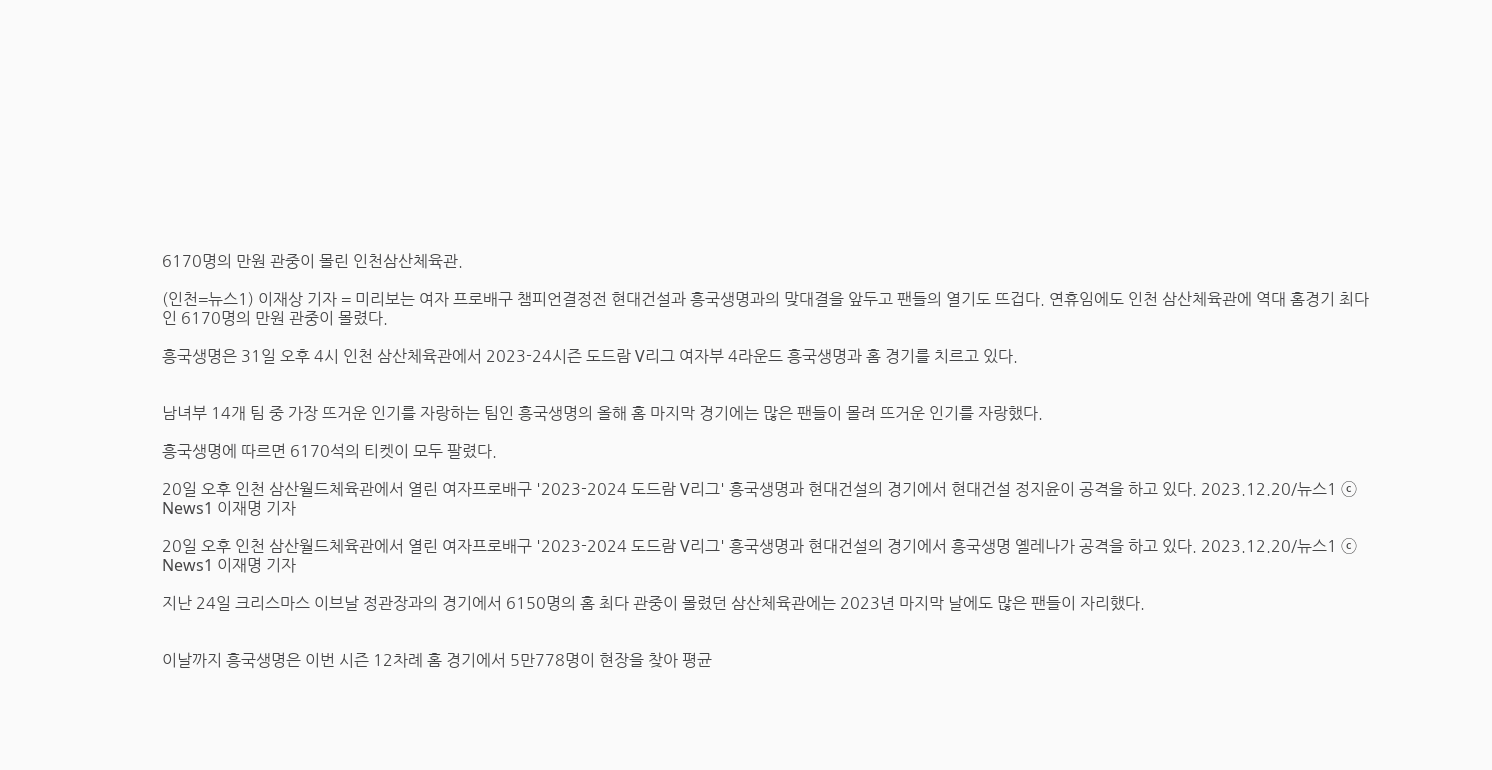6170명의 만원 관중이 몰린 인천삼산체육관.

(인천=뉴스1) 이재상 기자 = 미리보는 여자 프로배구 챔피언결정전 현대건설과 흥국생명과의 맞대결을 앞두고 팬들의 열기도 뜨겁다. 연휴임에도 인천 삼산체육관에 역대 홈경기 최다인 6170명의 만원 관중이 몰렸다.

흥국생명은 31일 오후 4시 인천 삼산체육관에서 2023-24시즌 도드람 V리그 여자부 4라운드 흥국생명과 홈 경기를 치르고 있다.


남녀부 14개 팀 중 가장 뜨거운 인기를 자랑하는 팀인 흥국생명의 올해 홈 마지막 경기에는 많은 팬들이 몰려 뜨거운 인기를 자랑했다.

흥국생명에 따르면 6170석의 티켓이 모두 팔렸다.

20일 오후 인천 삼산월드체육관에서 열린 여자프로배구 '2023-2024 도드람 V리그' 흥국생명과 현대건설의 경기에서 현대건설 정지윤이 공격을 하고 있다. 2023.12.20/뉴스1 ⓒ News1 이재명 기자

20일 오후 인천 삼산월드체육관에서 열린 여자프로배구 '2023-2024 도드람 V리그' 흥국생명과 현대건설의 경기에서 흥국생명 옐레나가 공격을 하고 있다. 2023.12.20/뉴스1 ⓒ News1 이재명 기자

지난 24일 크리스마스 이브날 정관장과의 경기에서 6150명의 홈 최다 관중이 몰렸던 삼산체육관에는 2023년 마지막 날에도 많은 팬들이 자리했다.


이날까지 흥국생명은 이번 시즌 12차례 홈 경기에서 5만778명이 현장을 찾아 평균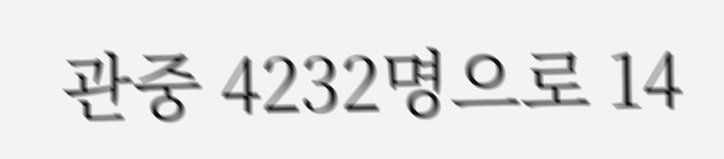관중 4232명으로 14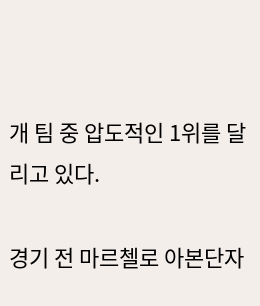개 팀 중 압도적인 1위를 달리고 있다.

경기 전 마르첼로 아본단자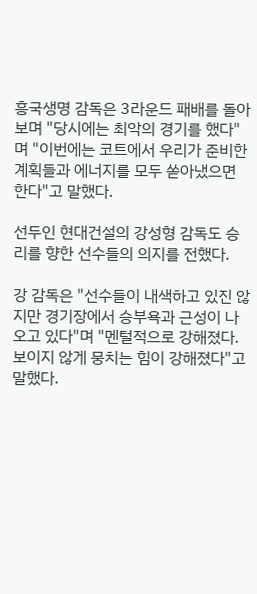흥국생명 감독은 3라운드 패배를 돌아보며 "당시에는 최악의 경기를 했다"며 "이번에는 코트에서 우리가 준비한 계획들과 에너지를 모두 쏟아냈으면 한다"고 말했다.

선두인 현대건설의 강성형 감독도 승리를 향한 선수들의 의지를 전했다.

강 감독은 "선수들이 내색하고 있진 않지만 경기장에서 승부욕과 근성이 나오고 있다"며 "멘털적으로 강해졌다. 보이지 않게 뭉치는 힘이 강해졌다"고 말했다.